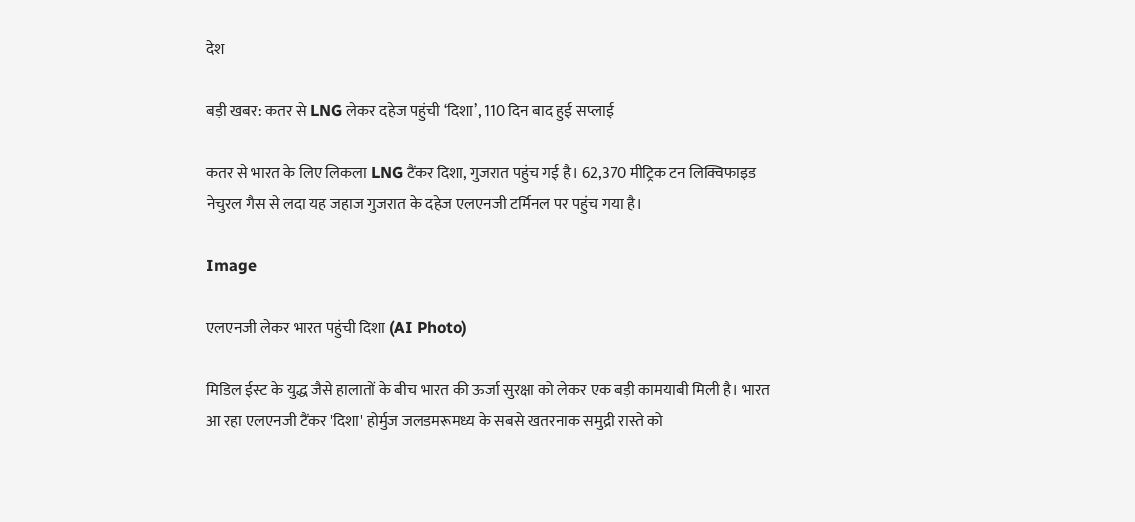देश

बड़ी खबर: कतर से LNG लेकर दहेज पहुंची ‘दिशा’, 110 दिन बाद हुई सप्लाई

कतर से भारत के लिए लिकला LNG टैंकर दिशा, गुजरात पहुंच गई है। 62,370 मीट्रिक टन लिक्विफाइड नेचुरल गैस से लदा यह जहाज गुजरात के दहेज एलएनजी टर्मिनल पर पहुंच गया है।

Image

एलएनजी लेकर भारत पहुंची दिशा (AI Photo)

मिडिल ईस्ट के युद्ध जैसे हालातों के बीच भारत की ऊर्जा सुरक्षा को लेकर एक बड़ी कामयाबी मिली है। भारत आ रहा एलएनजी टैंकर 'दिशा' होर्मुज जलडमरूमध्य के सबसे खतरनाक समुद्री रास्ते को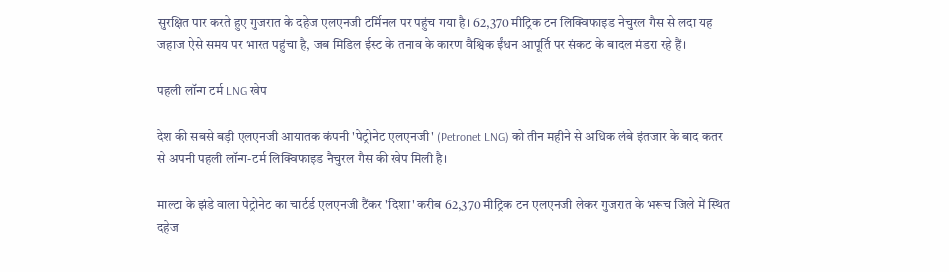सुरक्षित पार करते हुए गुजरात के दहेज एलएनजी टर्मिनल पर पहुंच गया है। 62,370 मीट्रिक टन लिक्विफाइड नेचुरल गैस से लदा यह जहाज ऐसे समय पर भारत पहुंचा है, जब मिडिल ईस्ट के तनाव के कारण वैश्विक ईंधन आपूर्ति पर संकट के बादल मंडरा रहे हैं।

पहली लॉन्ग टर्म LNG खेप

देश की सबसे बड़ी एलएनजी आयातक कंपनी 'पेट्रोनेट एलएनजी' (Petronet LNG) को तीन महीने से अधिक लंबे इंतजार के बाद कतर से अपनी पहली लॉन्ग-टर्म लिक्विफाइड नैचुरल गैस की खेप मिली है।

माल्टा के झंडे वाला पेट्रोनेट का चार्टर्ड एलएनजी टैंकर 'दिशा' करीब 62,370 मीट्रिक टन एलएनजी लेकर गुजरात के भरूच जिले में स्थित दहेज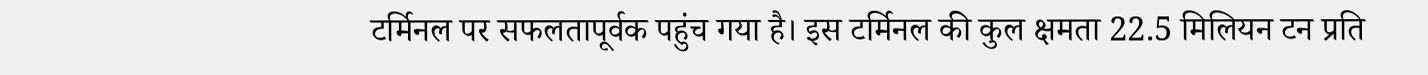टर्मिनल पर सफलतापूर्वक पहुंच गया है। इस टर्मिनल की कुल क्षमता 22.5 मिलियन टन प्रति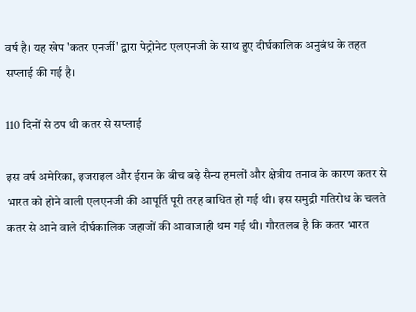वर्ष है। यह खेप 'कतर एनर्जी' द्वारा पेट्रोनेट एलएनजी के साथ हुए दीर्घकालिक अनुबंध के तहत सप्लाई की गई है।

110 दिनों से ठप थी कतर से सप्लाई

इस वर्ष अमेरिका, इजराइल और ईरान के बीच बढ़े सैन्य हमलों और क्षेत्रीय तनाव के कारण कतर से भारत को होने वाली एलएनजी की आपूर्ति पूरी तरह बाधित हो गई थी। इस समुद्री गतिरोध के चलते कतर से आने वाले दीर्घकालिक जहाजों की आवाजाही थम गई थी। गौरतलब है कि कतर भारत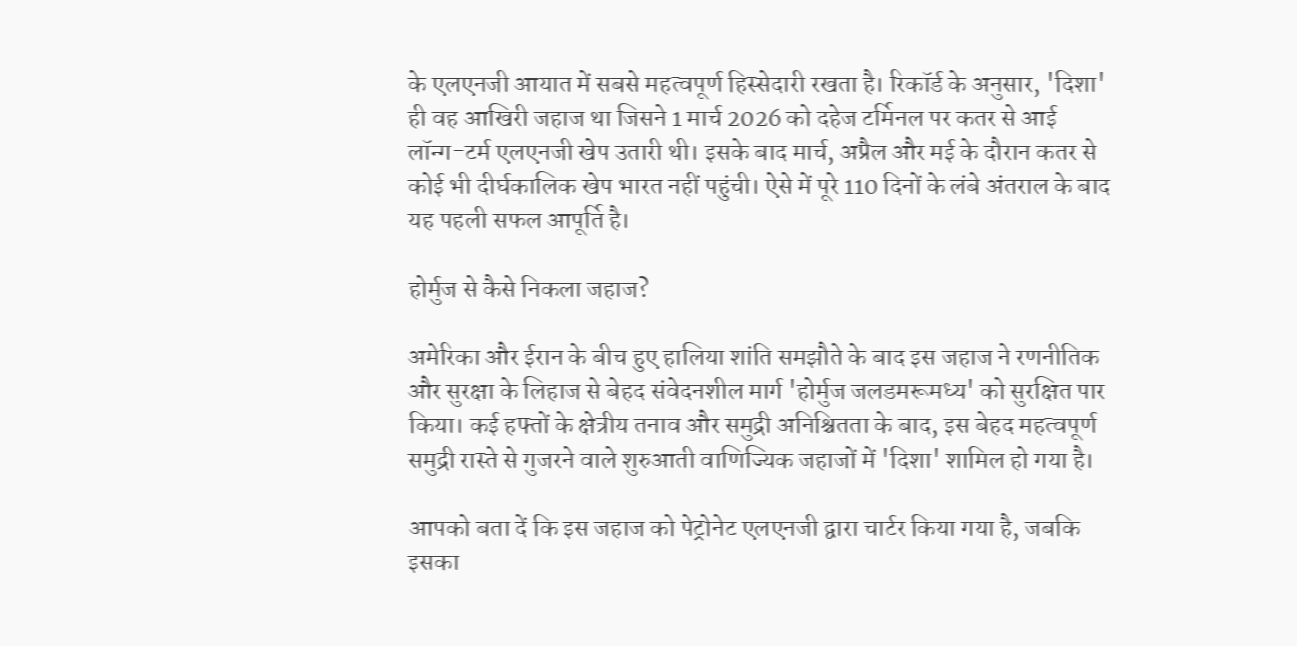के एलएनजी आयात में सबसे महत्वपूर्ण हिस्सेदारी रखता है। रिकॉर्ड के अनुसार, 'दिशा' ही वह आखिरी जहाज था जिसने 1 मार्च 2026 को दहेज टर्मिनल पर कतर से आई लॉन्ग-टर्म एलएनजी खेप उतारी थी। इसके बाद मार्च, अप्रैल और मई के दौरान कतर से कोई भी दीर्घकालिक खेप भारत नहीं पहुंची। ऐसे में पूरे 110 दिनों के लंबे अंतराल के बाद यह पहली सफल आपूर्ति है।

होर्मुज से कैसे निकला जहाज?

अमेरिका और ईरान के बीच हुए हालिया शांति समझौते के बाद इस जहाज ने रणनीतिक और सुरक्षा के लिहाज से बेहद संवेदनशील मार्ग 'होर्मुज जलडमरूमध्य' को सुरक्षित पार किया। कई हफ्तों के क्षेत्रीय तनाव और समुद्री अनिश्चितता के बाद, इस बेहद महत्वपूर्ण समुद्री रास्ते से गुजरने वाले शुरुआती वाणिज्यिक जहाजों में 'दिशा' शामिल हो गया है।

आपको बता दें कि इस जहाज को पेट्रोनेट एलएनजी द्वारा चार्टर किया गया है, जबकि इसका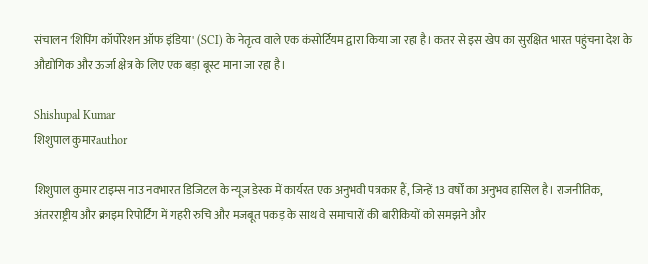संचालन 'शिपिंग कॉर्पोरेशन ऑफ इंडिया' (SCI) के नेतृत्व वाले एक कंसोर्टियम द्वारा किया जा रहा है। कतर से इस खेप का सुरक्षित भारत पहुंचना देश के औद्योगिक और ऊर्जा क्षेत्र के लिए एक बड़ा बूस्ट माना जा रहा है।

Shishupal Kumar
शिशुपाल कुमारauthor

शिशुपाल कुमार टाइम्स नाउ नवभारत डिजिटल के न्यूज डेस्क में कार्यरत एक अनुभवी पत्रकार हैं, जिन्हें 13 वर्षों का अनुभव हासिल है। राजनीतिक, अंतरराष्ट्रीय और क्राइम रिपोर्टिंग में गहरी रुचि और मजबूत पकड़ के साथ वे समाचारों की बारीकियों को समझने और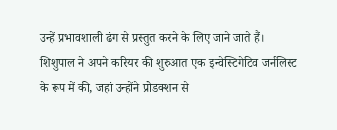उन्हें प्रभावशाली ढंग से प्रस्तुत करने के लिए जाने जाते हैं। शिशुपाल ने अपने करियर की शुरुआत एक इन्वेस्टिगेटिव जर्नलिस्ट के रूप में की, जहां उन्होंने प्रोडक्शन से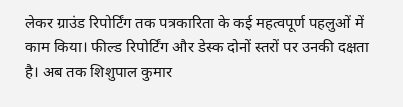लेकर ग्राउंड रिपोर्टिंग तक पत्रकारिता के कई महत्वपूर्ण पहलुओं में काम किया। फील्ड रिपोर्टिंग और डेस्क दोनों स्तरों पर उनकी दक्षता है। अब तक शिशुपाल कुमार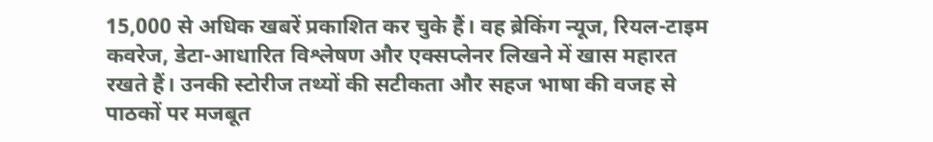15,000 से अधिक खबरें प्रकाशित कर चुके हैं। वह ब्रेकिंग न्यूज, रियल-टाइम कवरेज, डेटा-आधारित विश्लेषण और एक्सप्लेनर लिखने में खास महारत रखते हैं। उनकी स्टोरीज तथ्यों की सटीकता और सहज भाषा की वजह से पाठकों पर मजबूत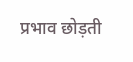प्रभाव छोड़ती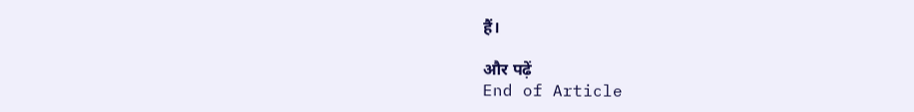हैं।

और पढ़ें
End of Article